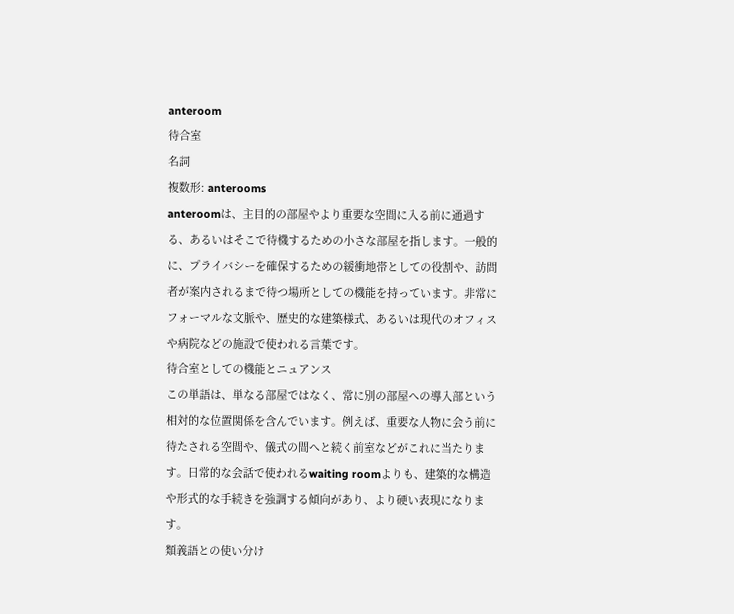anteroom
待合室
名詞
複数形: anterooms
anteroomは、主目的の部屋やより重要な空間に入る前に通過する、あるいはそこで待機するための小さな部屋を指します。一般的に、プライバシーを確保するための緩衝地帯としての役割や、訪問者が案内されるまで待つ場所としての機能を持っています。非常にフォーマルな文脈や、歴史的な建築様式、あるいは現代のオフィスや病院などの施設で使われる言葉です。
待合室としての機能とニュアンス
この単語は、単なる部屋ではなく、常に別の部屋への導入部という相対的な位置関係を含んでいます。例えば、重要な人物に会う前に待たされる空間や、儀式の間へと続く前室などがこれに当たります。日常的な会話で使われるwaiting roomよりも、建築的な構造や形式的な手続きを強調する傾向があり、より硬い表現になります。
類義語との使い分け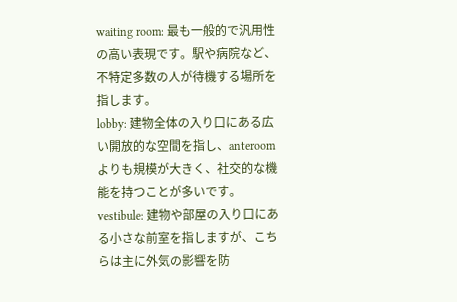waiting room: 最も一般的で汎用性の高い表現です。駅や病院など、不特定多数の人が待機する場所を指します。
lobby: 建物全体の入り口にある広い開放的な空間を指し、anteroomよりも規模が大きく、社交的な機能を持つことが多いです。
vestibule: 建物や部屋の入り口にある小さな前室を指しますが、こちらは主に外気の影響を防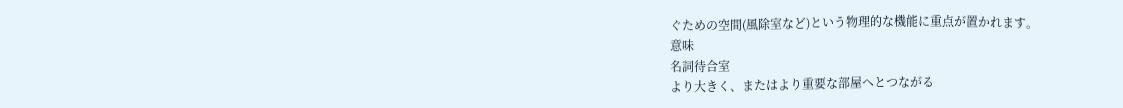ぐための空間(風除室など)という物理的な機能に重点が置かれます。
意味
名詞待合室
より大きく、またはより重要な部屋へとつながる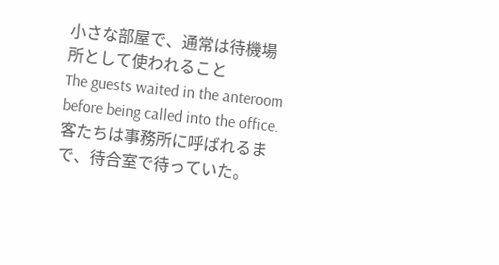小さな部屋で、通常は待機場所として使われること
The guests waited in the anteroom before being called into the office.
客たちは事務所に呼ばれるまで、待合室で待っていた。